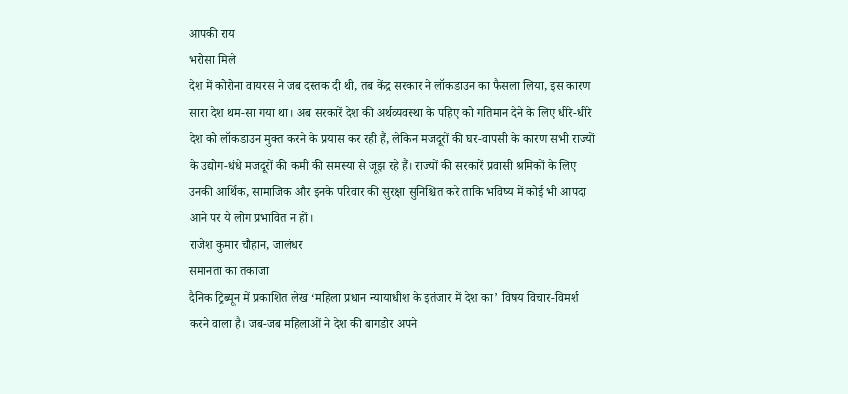आपकी राय
भरोसा मिले
देश में कोरोना वायरस ने जब दस्तक दी थी, तब केंद्र सरकार ने लॉकडाउन का फैसला लिया, इस कारण सारा देश थम-सा गया था। अब सरकारें देश की अर्थव्यवस्था के पहिए को गतिमान देने के लिए धीरे-धीरे देश को लॉकडाउन मुक्त करने के प्रयास कर रही हैं, लेकिन मजदूरों की घर-वापसी के कारण सभी राज्यों के उद्योग-धंधे मजदूरों की कमी की समस्या से जूझ रहे हैं। राज्यों की सरकारें प्रवासी श्रमिकों के लिए उनकी आर्थिक, सामाजिक और इनके परिवार की सुरक्षा सुनिश्चित करे ताकि भविष्य में कोई भी आपदा आने पर ये लोग प्रभावित न हों।
राजेश कुमार चौहान, जालंधर
समानता का तकाजा
दैनिक ट्रिब्यून में प्रकाशित लेख ‘महिला प्रधान न्यायाधीश के इतंजार में देश का’ विषय विचार-विमर्श करने वाला है। जब-जब महिलाओं ने देश की बागडोर अपने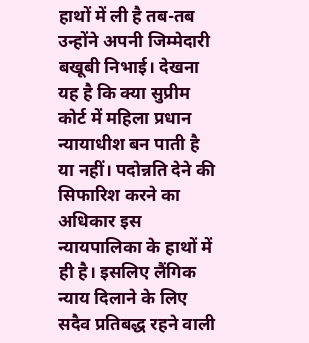हाथों में ली है तब-तब उन्होंने अपनी जिम्मेदारी बखूबी निभाई। देखना यह है कि क्या सुप्रीम कोर्ट में महिला प्रधान न्यायाधीश बन पाती है या नहीं। पदोन्नति देने की सिफारिश करने का अधिकार इस न्यायपालिका के हाथों में ही है। इसलिए लैंगिक न्याय दिलाने के लिए सदैव प्रतिबद्ध रहने वाली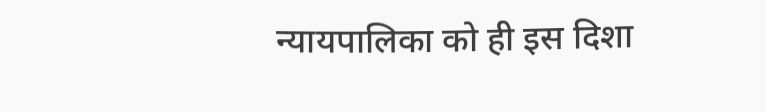न्यायपालिका को ही इस दिशा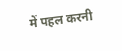में पहल करनी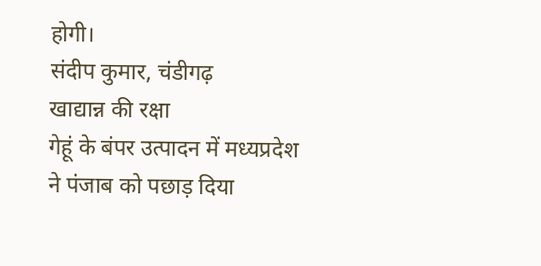होगी।
संदीप कुमार, चंडीगढ़
खाद्यान्न की रक्षा
गेहूं के बंपर उत्पादन में मध्यप्रदेश ने पंजाब को पछाड़ दिया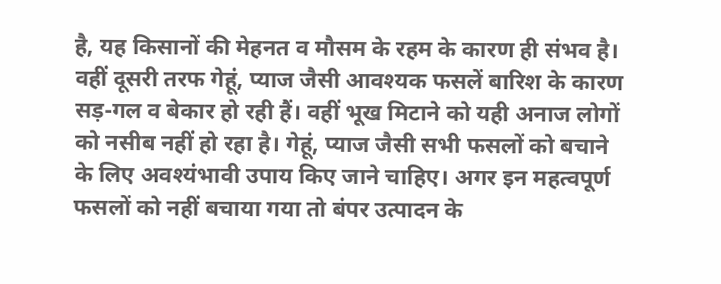है, यह किसानों की मेहनत व मौसम के रहम के कारण ही संभव है। वहीं दूसरी तरफ गेहूं, प्याज जैसी आवश्यक फसलें बारिश के कारण सड़-गल व बेकार हो रही हैं। वहीं भूख मिटाने को यही अनाज लोगों को नसीब नहीं हो रहा है। गेहूं, प्याज जैसी सभी फसलों को बचाने के लिए अवश्यंभावी उपाय किए जाने चाहिए। अगर इन महत्वपूर्ण फसलों को नहीं बचाया गया तो बंपर उत्पादन के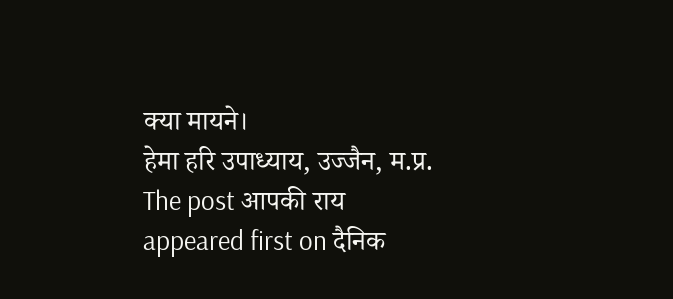क्या मायने।
हेमा हरि उपाध्याय, उज्जैन, म.प्र.
The post आपकी राय appeared first on दैनिक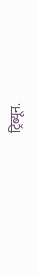ट्रिब्यून.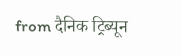from दैनिक ट्रिब्यून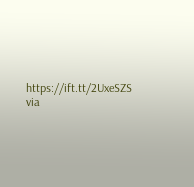https://ift.tt/2UxeSZS
via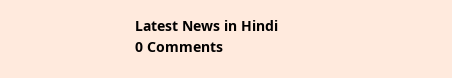Latest News in Hindi
0 Comments